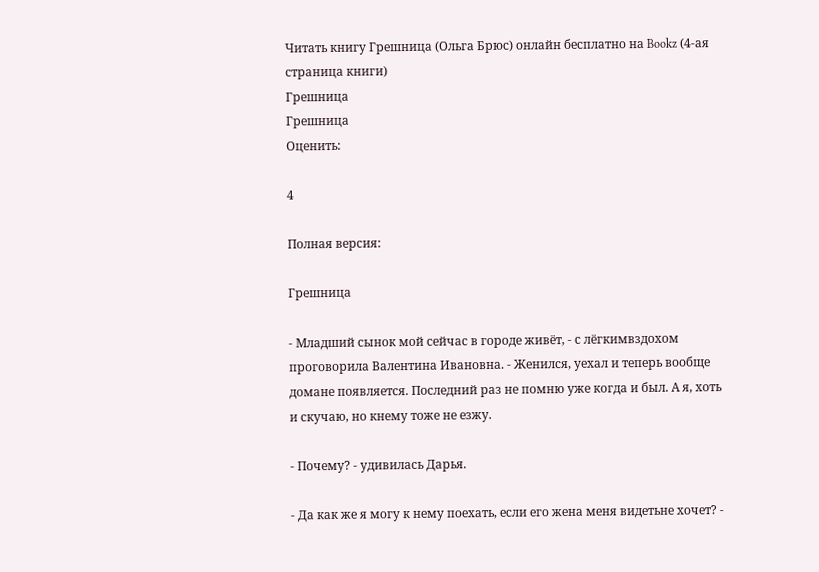Читать книгу Грешница (Ольга Брюс) онлайн бесплатно на Bookz (4-ая страница книги)
Грешница
Грешница
Оценить:

4

Полная версия:

Грешница

- Младший сынок мой сейчас в городе живёт, - с лёгкимвздохом проговорила Валентина Ивановна. - Женился, уехал и теперь вообще домане появляется. Последний раз не помню уже когда и был. А я, хоть и скучаю, но кнему тоже не езжу.

- Почему? - удивилась Дарья.

- Да как же я могу к нему поехать, если его жена меня видетьне хочет? -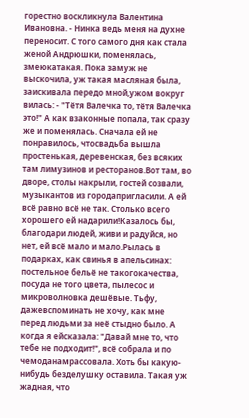горестно воскликнула Валентина Ивановна. - Нинка ведь меня на духне переносит. С того самого дня как стала женой Андрюшки, поменялась, змеюкатакая. Пока замуж не выскочила, уж такая масляная была, заискивала передо мной,ужом вокруг вилась: - "Тётя Валечка то, тётя Валечка это!" А как взаконные попала, так сразу же и поменялась. Сначала ей не понравилось, чтосвадьба вышла простенькая, деревенская, без всяких там лимузинов и ресторанов.Вот там, во дворе, столы накрыли, гостей созвали, музыкантов из городапригласили. А ей всё равно всё не так. Столько всего хорошего ей надарили!Казалось бы, благодари людей, живи и радуйся, но нет, ей всё мало и мало.Рылась в подарках, как свинья в апельсинах: постельное бельё не такогокачества, посуда не того цвета, пылесос и микроволновка дешёвые. Тьфу, дажевспоминать не хочу, как мне перед людьми за неё стыдно было. А когда я ейсказала: "Давай мне то, что тебе не подходит!", всё собрала и по чемоданамрассовала. Хоть бы какую-нибудь безделушку оставила. Такая уж жадная, что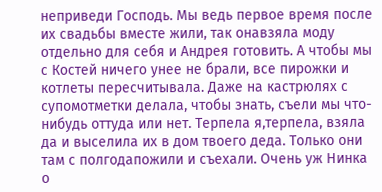неприведи Господь. Мы ведь первое время после их свадьбы вместе жили, так онавзяла моду отдельно для себя и Андрея готовить. А чтобы мы с Костей ничего унее не брали, все пирожки и котлеты пересчитывала. Даже на кастрюлях с супомотметки делала, чтобы знать, съели мы что-нибудь оттуда или нет. Терпела я,терпела, взяла да и выселила их в дом твоего деда. Только они там с полгодапожили и съехали. Очень уж Нинка о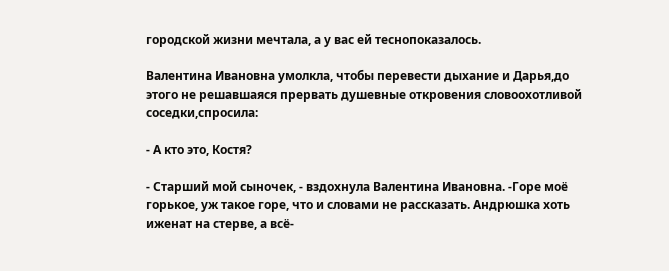городской жизни мечтала, а у вас ей теснопоказалось.

Валентина Ивановна умолкла, чтобы перевести дыхание и Дарья,до этого не решавшаяся прервать душевные откровения словоохотливой соседки,спросила:

- А кто это, Костя?

- Старший мой сыночек, - вздохнула Валентина Ивановна. -Горе моё горькое, уж такое горе, что и словами не рассказать. Андрюшка хоть иженат на стерве, а всё-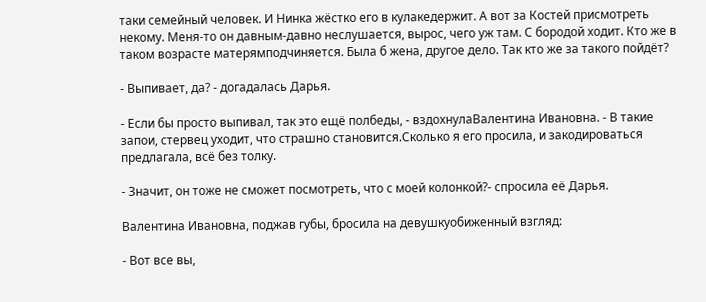таки семейный человек. И Нинка жёстко его в кулакедержит. А вот за Костей присмотреть некому. Меня-то он давным-давно неслушается, вырос, чего уж там. С бородой ходит. Кто же в таком возрасте матерямподчиняется. Была б жена, другое дело. Так кто же за такого пойдёт?

- Выпивает, да? - догадалась Дарья.

- Если бы просто выпивал, так это ещё полбеды, - вздохнулаВалентина Ивановна. - В такие запои, стервец уходит, что страшно становится.Сколько я его просила, и закодироваться предлагала, всё без толку.

- Значит, он тоже не сможет посмотреть, что с моей колонкой?- спросила её Дарья.

Валентина Ивановна, поджав губы, бросила на девушкуобиженный взгляд:

- Вот все вы,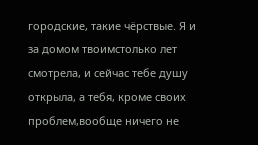городские, такие чёрствые. Я и за домом твоимстолько лет смотрела, и сейчас тебе душу открыла, а тебя, кроме своих проблем,вообще ничего не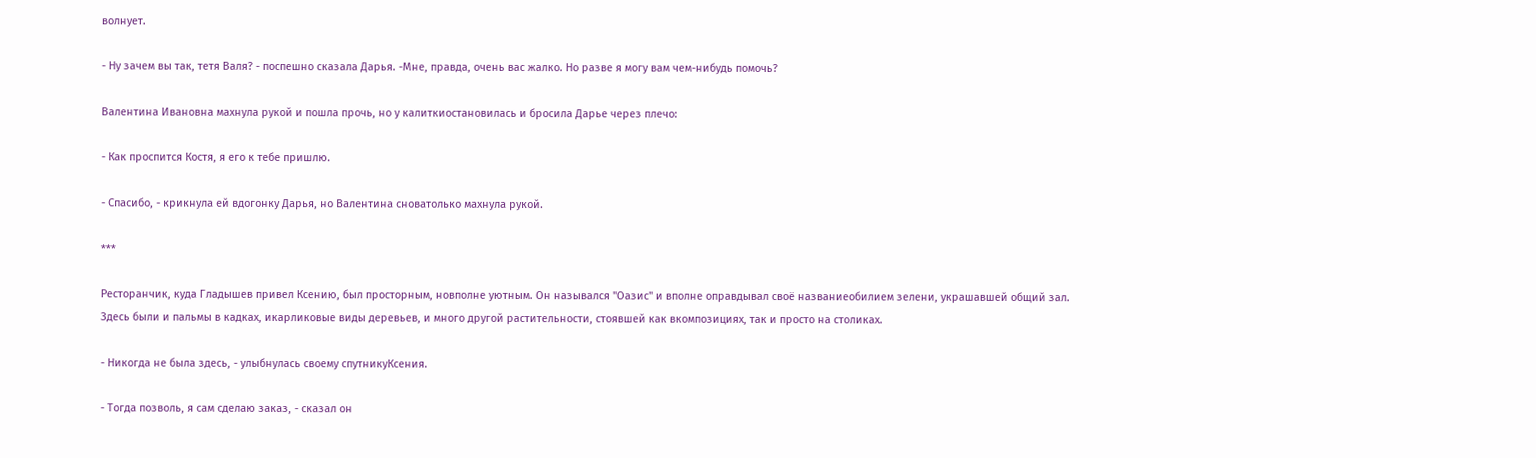волнует.

- Ну зачем вы так, тетя Валя? - поспешно сказала Дарья. -Мне, правда, очень вас жалко. Но разве я могу вам чем-нибудь помочь?

Валентина Ивановна махнула рукой и пошла прочь, но у калиткиостановилась и бросила Дарье через плечо:

- Как проспится Костя, я его к тебе пришлю.

- Спасибо, - крикнула ей вдогонку Дарья, но Валентина сноватолько махнула рукой.

***

Ресторанчик, куда Гладышев привел Ксению, был просторным, новполне уютным. Он назывался "Оазис" и вполне оправдывал своё названиеобилием зелени, украшавшей общий зал. Здесь были и пальмы в кадках, икарликовые виды деревьев, и много другой растительности, стоявшей как вкомпозициях, так и просто на столиках.

- Никогда не была здесь, - улыбнулась своему спутникуКсения.

- Тогда позволь, я сам сделаю заказ, - сказал он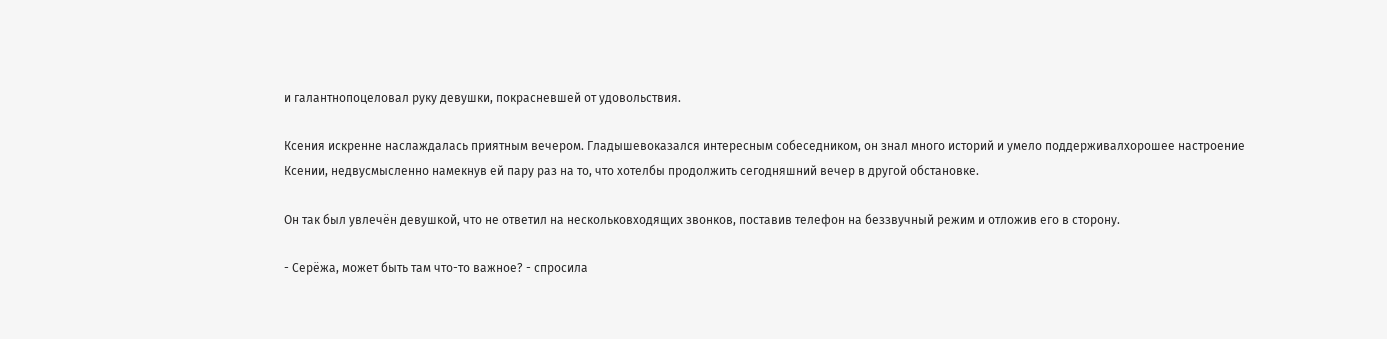и галантнопоцеловал руку девушки, покрасневшей от удовольствия.

Ксения искренне наслаждалась приятным вечером. Гладышевоказался интересным собеседником, он знал много историй и умело поддерживалхорошее настроение Ксении, недвусмысленно намекнув ей пару раз на то, что хотелбы продолжить сегодняшний вечер в другой обстановке.

Он так был увлечён девушкой, что не ответил на нескольковходящих звонков, поставив телефон на беззвучный режим и отложив его в сторону.

- Серёжа, может быть там что-то важное? - спросила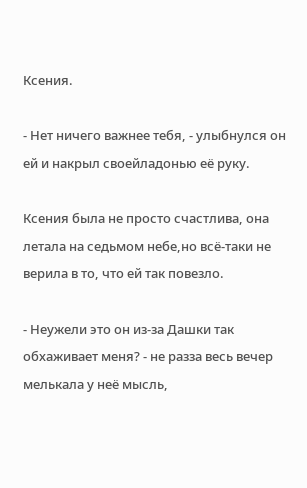Ксения.

- Нет ничего важнее тебя, - улыбнулся он ей и накрыл своейладонью её руку.

Ксения была не просто счастлива, она летала на седьмом небе,но всё-таки не верила в то, что ей так повезло.

- Неужели это он из-за Дашки так обхаживает меня? - не разза весь вечер мелькала у неё мысль,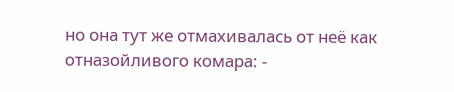но она тут же отмахивалась от неё как отназойливого комара: -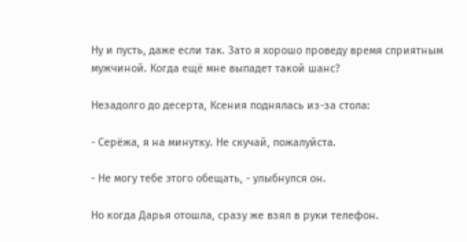Ну и пусть, даже если так. Зато я хорошо проведу время сприятным мужчиной. Когда ещё мне выпадет такой шанс?

Незадолго до десерта, Ксения поднялась из-за стола:

- Серёжа, я на минутку. Не скучай, пожалуйста.

- Не могу тебе этого обещать, - улыбнулся он.

Но когда Дарья отошла, сразу же взял в руки телефон.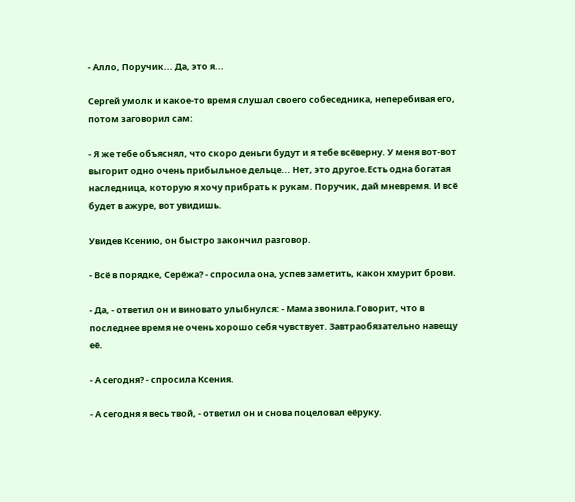- Алло, Поручик... Да, это я...

Сергей умолк и какое-то время слушал своего собеседника, неперебивая его, потом заговорил сам:

- Я же тебе объяснял, что скоро деньги будут и я тебе всёверну. У меня вот-вот выгорит одно очень прибыльное дельце... Нет, это другое.Есть одна богатая наследница, которую я хочу прибрать к рукам. Поручик, дай мневремя. И всё будет в ажуре, вот увидишь.

Увидев Ксению, он быстро закончил разговор.

- Всё в порядке, Серёжа? - спросила она, успев заметить, какон хмурит брови.

- Да, - ответил он и виновато улыбнулся: - Мама звонила.Говорит, что в последнее время не очень хорошо себя чувствует. Завтраобязательно навещу её.

- А сегодня? - спросила Ксения.

- А сегодня я весь твой, - ответил он и снова поцеловал еёруку.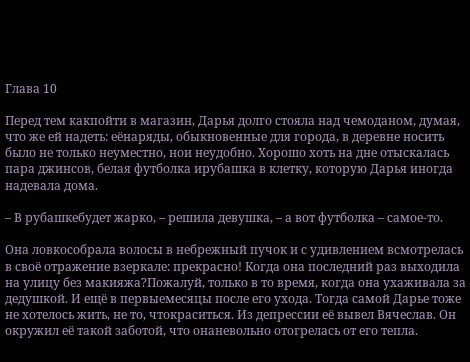Глава 10

Перед тем какпойти в магазин, Дарья долго стояла над чемоданом, думая, что же ей надеть: еёнаряды, обыкновенные для города, в деревне носить было не только неуместно, нои неудобно. Хорошо хоть на дне отыскалась пара джинсов, белая футболка ирубашка в клетку, которую Дарья иногда надевала дома.

– В рубашкебудет жарко, – решила девушка, – а вот футболка – самое-то.

Она ловкособрала волосы в небрежный пучок и с удивлением всмотрелась в своё отражение взеркале: прекрасно! Когда она последний раз выходила на улицу без макияжа?Пожалуй, только в то время, когда она ухаживала за дедушкой. И ещё в первыемесяцы после его ухода. Тогда самой Дарье тоже не хотелось жить, не то, чтокраситься. Из депрессии её вывел Вячеслав. Он окружил её такой заботой, что онаневольно отогрелась от его тепла.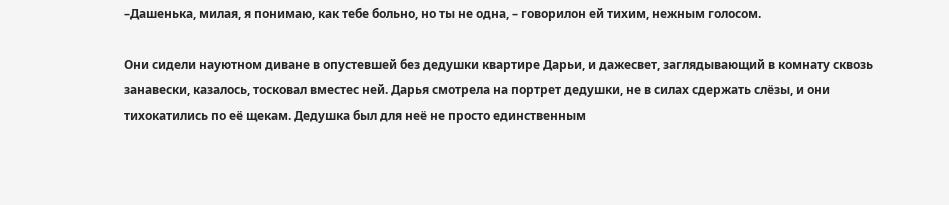–Дашенька, милая, я понимаю, как тебе больно, но ты не одна, – говорилон ей тихим, нежным голосом.

Они сидели науютном диване в опустевшей без дедушки квартире Дарьи, и дажесвет, заглядывающий в комнату сквозь занавески, казалось, тосковал вместес ней. Дарья смотрела на портрет дедушки, не в силах сдержать слёзы, и они тихокатились по её щекам. Дедушка был для неё не просто единственным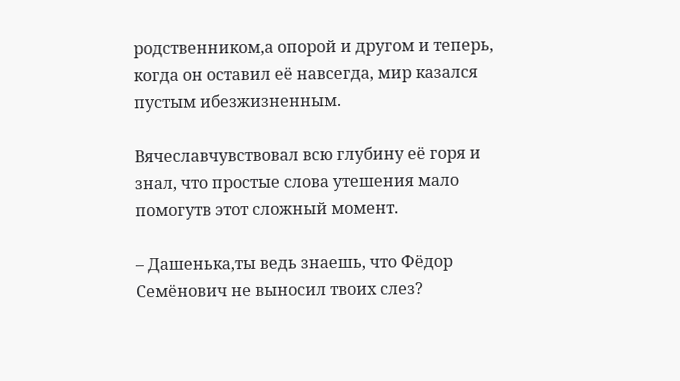родственником,а опорой и другом и теперь, когда он оставил её навсегда, мир казался пустым ибезжизненным.

Вячеславчувствовал всю глубину её горя и знал, что простые слова утешения мало помогутв этот сложный момент.

– Дашенька,ты ведь знаешь, что Фёдор Семёнович не выносил твоих слез?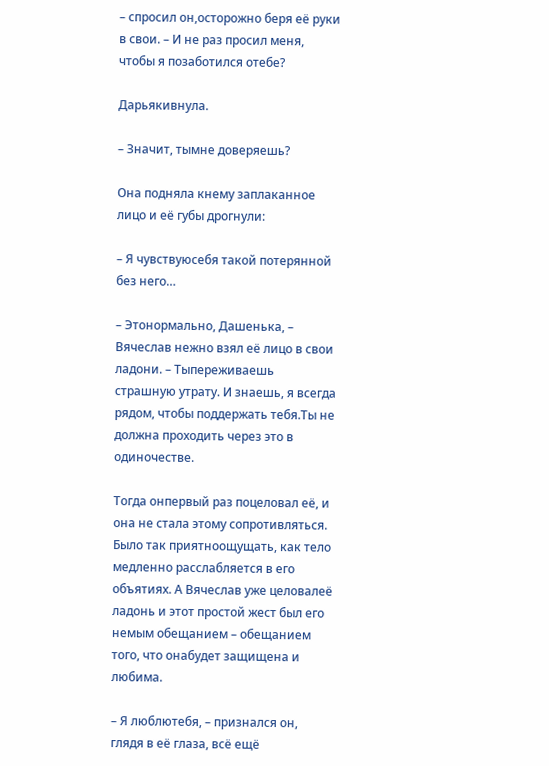– спросил он,осторожно беря её руки в свои. – И не раз просил меня, чтобы я позаботился отебе?

Дарьякивнула.

– Значит, тымне доверяешь?

Она подняла кнему заплаканное лицо и её губы дрогнули:

– Я чувствуюсебя такой потерянной без него…

– Этонормально, Дашенька, – Вячеслав нежно взял её лицо в свои ладони. – Тыпереживаешь страшную утрату. И знаешь, я всегда рядом, чтобы поддержать тебя.Ты не должна проходить через это в одиночестве.

Тогда онпервый раз поцеловал её, и она не стала этому сопротивляться. Было так приятноощущать, как тело медленно расслабляется в его объятиях. А Вячеслав уже целовалеё ладонь и этот простой жест был его немым обещанием – обещанием того, что онабудет защищена и любима.

– Я люблютебя, – признался он, глядя в её глаза, всё ещё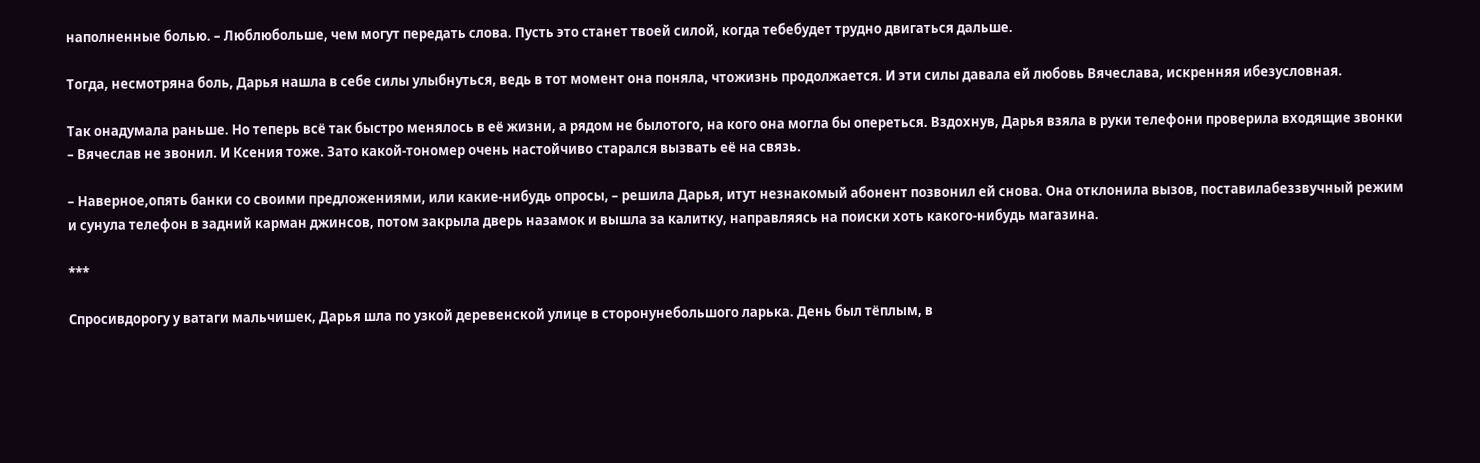наполненные болью. – Люблюбольше, чем могут передать слова. Пусть это станет твоей силой, когда тебебудет трудно двигаться дальше.

Тогда, несмотряна боль, Дарья нашла в себе силы улыбнуться, ведь в тот момент она поняла, чтожизнь продолжается. И эти силы давала ей любовь Вячеслава, искренняя ибезусловная.

Так онадумала раньше. Но теперь всё так быстро менялось в её жизни, а рядом не былотого, на кого она могла бы опереться. Вздохнув, Дарья взяла в руки телефони проверила входящие звонки – Вячеслав не звонил. И Ксения тоже. Зато какой-тономер очень настойчиво старался вызвать её на связь.

– Наверное,опять банки со своими предложениями, или какие-нибудь опросы, – решила Дарья, итут незнакомый абонент позвонил ей снова. Она отклонила вызов, поставилабеззвучный режим и сунула телефон в задний карман джинсов, потом закрыла дверь назамок и вышла за калитку, направляясь на поиски хоть какого-нибудь магазина.

***

Спросивдорогу у ватаги мальчишек, Дарья шла по узкой деревенской улице в сторонунебольшого ларька. День был тёплым, в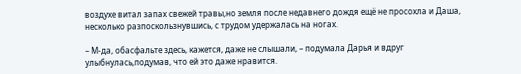воздухе витал запах свежей травы,но земля после недавнего дождя ещё не просохла и Даша, несколько разпоскользнувшись, с трудом удержалась на ногах.

– М-да, обасфальте здесь, кажется, даже не слышали, – подумала Дарья и вдруг улыбнулась,подумав, что ей это даже нравится.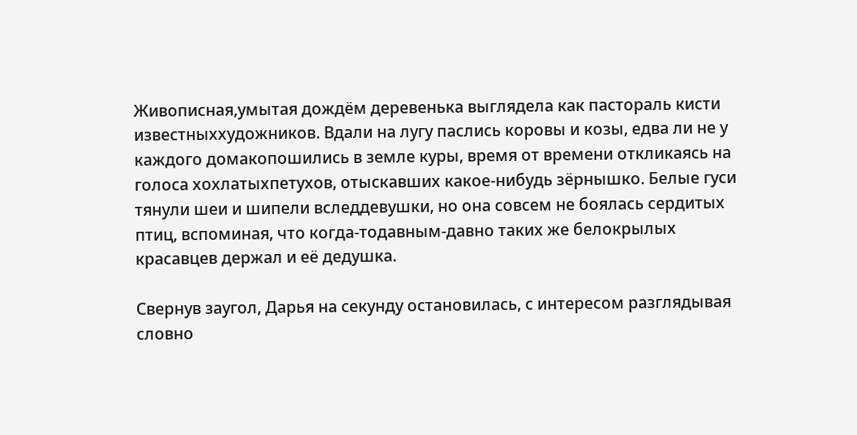Живописная,умытая дождём деревенька выглядела как пастораль кисти известныххудожников. Вдали на лугу паслись коровы и козы, едва ли не у каждого домакопошились в земле куры, время от времени откликаясь на голоса хохлатыхпетухов, отыскавших какое-нибудь зёрнышко. Белые гуси тянули шеи и шипели вследдевушки, но она совсем не боялась сердитых птиц, вспоминая, что когда-тодавным-давно таких же белокрылых красавцев держал и её дедушка.

Свернув заугол, Дарья на секунду остановилась, с интересом разглядывая словно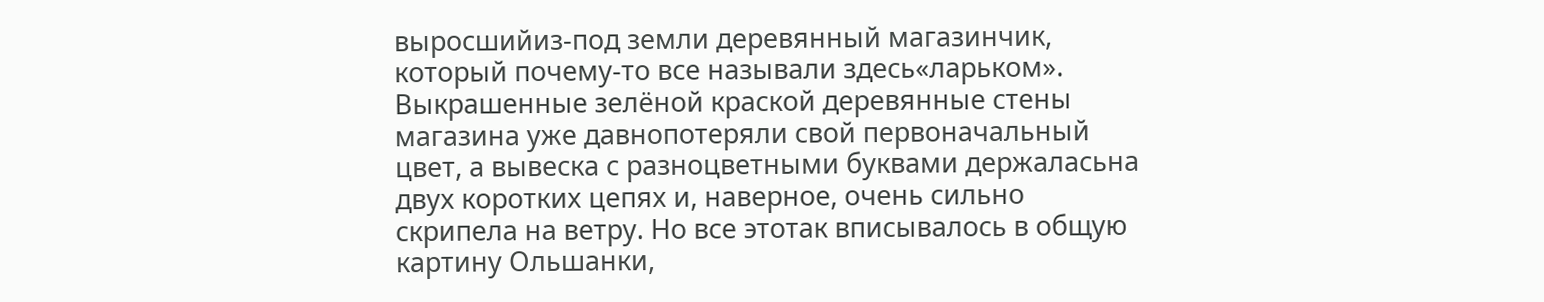выросшийиз-под земли деревянный магазинчик, который почему-то все называли здесь«ларьком». Выкрашенные зелёной краской деревянные стены магазина уже давнопотеряли свой первоначальный цвет, а вывеска с разноцветными буквами держаласьна двух коротких цепях и, наверное, очень сильно скрипела на ветру. Но все этотак вписывалось в общую картину Ольшанки,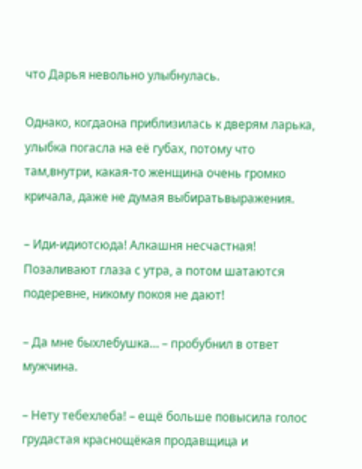что Дарья невольно улыбнулась.

Однако, когдаона приблизилась к дверям ларька, улыбка погасла на её губах, потому что там,внутри, какая-то женщина очень громко кричала, даже не думая выбиратьвыражения.

– Иди-идиотсюда! Алкашня несчастная! Позаливают глаза с утра, а потом шатаются подеревне, никому покоя не дают!

– Да мне быхлебушка… – пробубнил в ответ мужчина.

– Нету тебехлеба! – ещё больше повысила голос грудастая краснощёкая продавщица и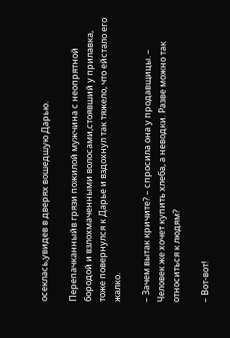осеклась,увидев в дверях вошедшую Дарью.

Перепачканныйв грязи пожилой мужчина с неопрятной бородой и взлохмаченными волосами,стоявший у прилавка, тоже повернулся к Дарье и вздохнул так тяжело, что ейстало его жалко.

– Зачем вытак кричите? – спросила она у продавщицы. – Человек же хочет купить хлеба, а неводки. Разве можно так относиться к людям?

– Вот-вот!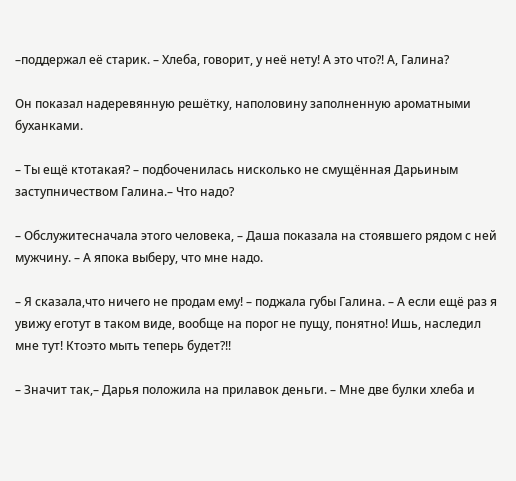–поддержал её старик. – Хлеба, говорит, у неё нету! А это что?! А, Галина?

Он показал надеревянную решётку, наполовину заполненную ароматными буханками.

– Ты ещё ктотакая? – подбоченилась нисколько не смущённая Дарьиным заступничеством Галина.– Что надо?

– Обслужитесначала этого человека, – Даша показала на стоявшего рядом с ней мужчину. – А япока выберу, что мне надо.

– Я сказала,что ничего не продам ему! – поджала губы Галина. – А если ещё раз я увижу еготут в таком виде, вообще на порог не пущу, понятно! Ишь, наследил мне тут! Ктоэто мыть теперь будет?!!

– Значит так,– Дарья положила на прилавок деньги. – Мне две булки хлеба и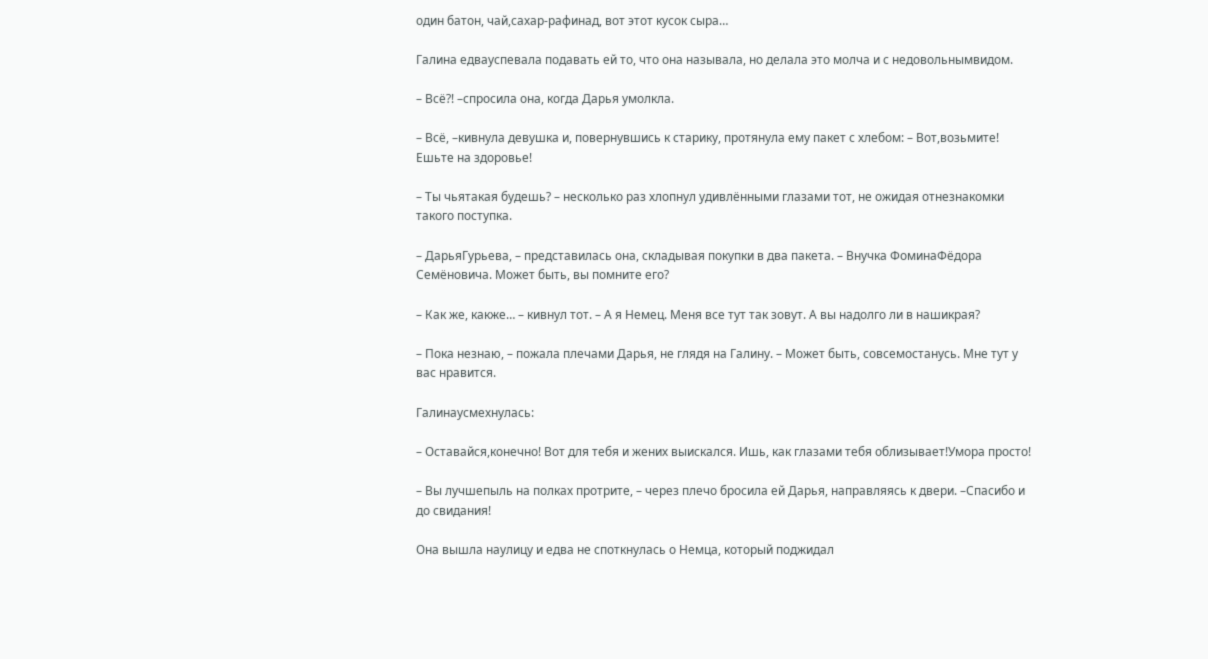один батон, чай,сахар-рафинад, вот этот кусок сыра…

Галина едвауспевала подавать ей то, что она называла, но делала это молча и с недовольнымвидом.

– Всё?! –спросила она, когда Дарья умолкла.

– Всё, –кивнула девушка и, повернувшись к старику, протянула ему пакет с хлебом: – Вот,возьмите! Ешьте на здоровье!

– Ты чьятакая будешь? – несколько раз хлопнул удивлёнными глазами тот, не ожидая отнезнакомки такого поступка.

– ДарьяГурьева, – представилась она, складывая покупки в два пакета. – Внучка ФоминаФёдора Семёновича. Может быть, вы помните его?

– Как же, какже… – кивнул тот. – А я Немец. Меня все тут так зовут. А вы надолго ли в нашикрая?

– Пока незнаю, – пожала плечами Дарья, не глядя на Галину. – Может быть, совсемостанусь. Мне тут у вас нравится.

Галинаусмехнулась:

– Оставайся,конечно! Вот для тебя и жених выискался. Ишь, как глазами тебя облизывает!Умора просто!

– Вы лучшепыль на полках протрите, – через плечо бросила ей Дарья, направляясь к двери. –Спасибо и до свидания!

Она вышла наулицу и едва не споткнулась о Немца, который поджидал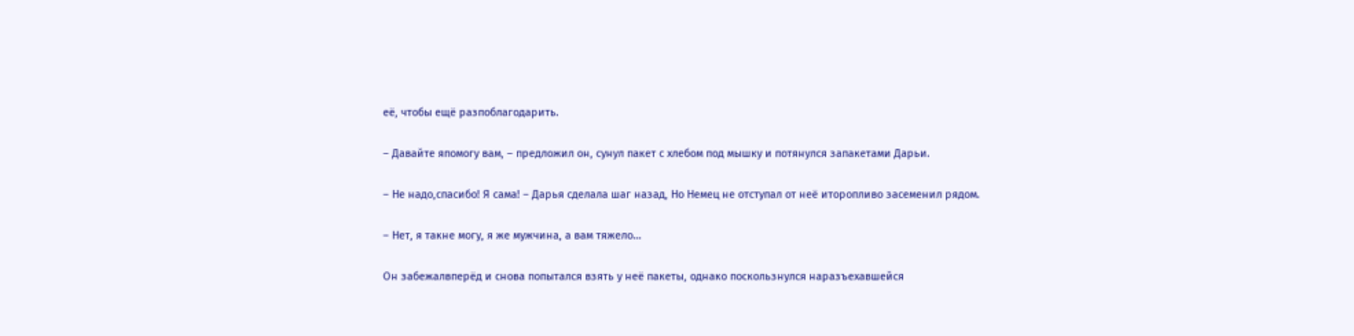её, чтобы ещё разпоблагодарить.

– Давайте япомогу вам, – предложил он, сунул пакет с хлебом под мышку и потянулся запакетами Дарьи.

– Не надо,спасибо! Я сама! – Дарья сделала шаг назад, Но Немец не отступал от неё иторопливо засеменил рядом.

– Нет, я такне могу, я же мужчина, а вам тяжело…

Он забежалвперёд и снова попытался взять у неё пакеты, однако поскользнулся наразъехавшейся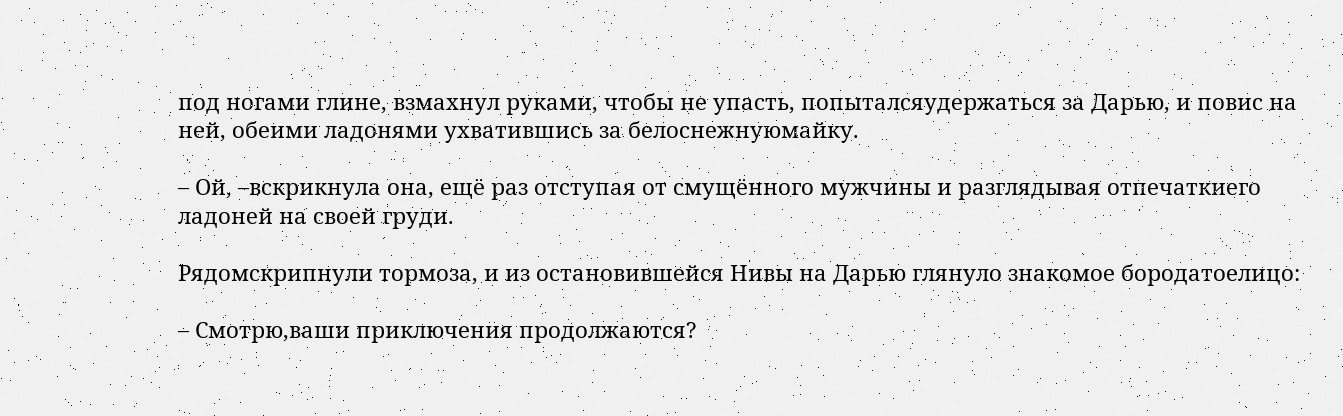под ногами глине, взмахнул руками, чтобы не упасть, попыталсяудержаться за Дарью, и повис на ней, обеими ладонями ухватившись за белоснежнуюмайку.

– Ой, –вскрикнула она, ещё раз отступая от смущённого мужчины и разглядывая отпечаткиего ладоней на своей груди.

Рядомскрипнули тормоза, и из остановившейся Нивы на Дарью глянуло знакомое бородатоелицо:

– Смотрю,ваши приключения продолжаются?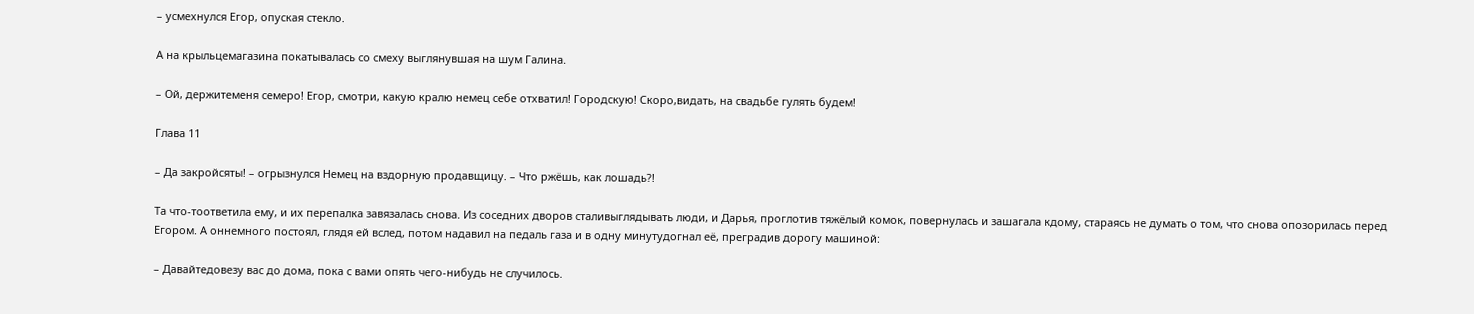– усмехнулся Егор, опуская стекло.

А на крыльцемагазина покатывалась со смеху выглянувшая на шум Галина.

– Ой, держитеменя семеро! Егор, смотри, какую кралю немец себе отхватил! Городскую! Скоро,видать, на свадьбе гулять будем!

Глава 11

– Да закройсяты! – огрызнулся Немец на вздорную продавщицу. – Что ржёшь, как лошадь?!

Та что-тоответила ему, и их перепалка завязалась снова. Из соседних дворов сталивыглядывать люди, и Дарья, проглотив тяжёлый комок, повернулась и зашагала кдому, стараясь не думать о том, что снова опозорилась перед Егором. А оннемного постоял, глядя ей вслед, потом надавил на педаль газа и в одну минутудогнал её, преградив дорогу машиной:

– Давайтедовезу вас до дома, пока с вами опять чего-нибудь не случилось.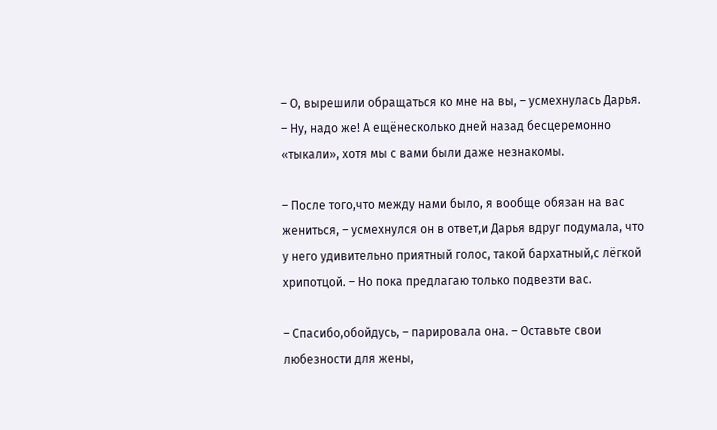– О, вырешили обращаться ко мне на вы, – усмехнулась Дарья. – Ну, надо же! А ещёнесколько дней назад бесцеремонно «тыкали», хотя мы с вами были даже незнакомы.

– После того,что между нами было, я вообще обязан на вас жениться, – усмехнулся он в ответ,и Дарья вдруг подумала, что у него удивительно приятный голос, такой бархатный,с лёгкой хрипотцой. – Но пока предлагаю только подвезти вас.

– Спасибо,обойдусь, – парировала она. – Оставьте свои любезности для жены,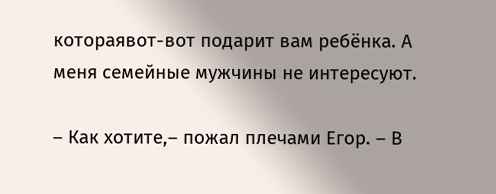котораявот-вот подарит вам ребёнка. А меня семейные мужчины не интересуют.

– Как хотите,– пожал плечами Егор. – В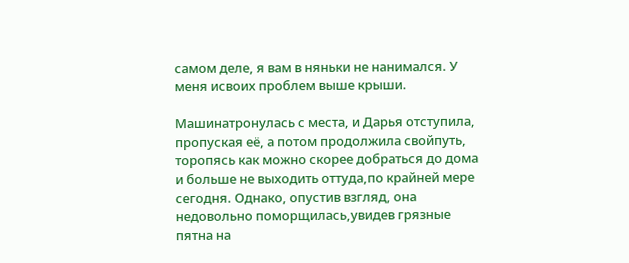самом деле, я вам в няньки не нанимался. У меня исвоих проблем выше крыши.

Машинатронулась с места, и Дарья отступила, пропуская её, а потом продолжила свойпуть, торопясь как можно скорее добраться до дома и больше не выходить оттуда,по крайней мере сегодня. Однако, опустив взгляд, она недовольно поморщилась,увидев грязные пятна на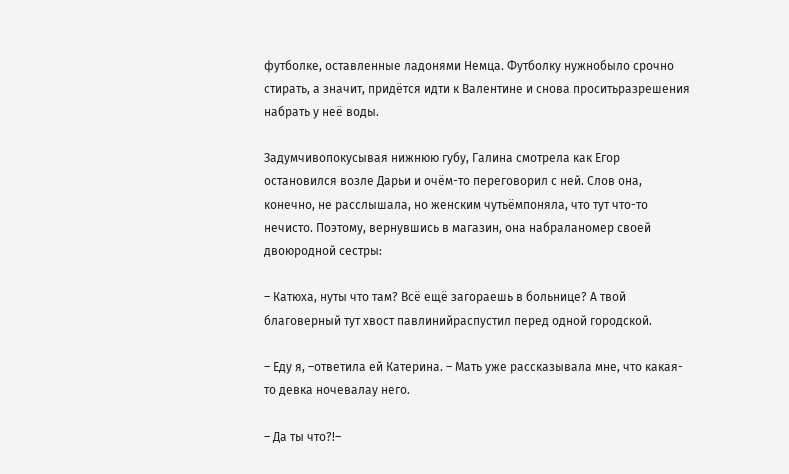футболке, оставленные ладонями Немца. Футболку нужнобыло срочно стирать, а значит, придётся идти к Валентине и снова проситьразрешения набрать у неё воды.

Задумчивопокусывая нижнюю губу, Галина смотрела как Егор остановился возле Дарьи и очём-то переговорил с ней. Слов она, конечно, не расслышала, но женским чутьёмпоняла, что тут что-то нечисто. Поэтому, вернувшись в магазин, она набраланомер своей двоюродной сестры:

– Катюха, нуты что там? Всё ещё загораешь в больнице? А твой благоверный тут хвост павлинийраспустил перед одной городской.

– Еду я, –ответила ей Катерина. – Мать уже рассказывала мне, что какая-то девка ночевалау него.

– Да ты что?!–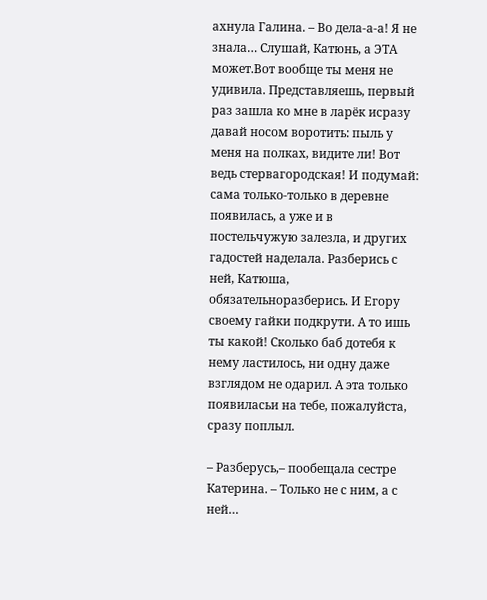ахнула Галина. – Во дела-а-а! Я не знала… Слушай, Катюнь, а ЭТА может.Вот вообще ты меня не удивила. Представляешь, первый раз зашла ко мне в ларёк исразу давай носом воротить: пыль у меня на полках, видите ли! Вот ведь стервагородская! И подумай: сама только-только в деревне появилась, а уже и в постельчужую залезла, и других гадостей наделала. Разберись с ней, Катюша, обязательноразберись. И Егору своему гайки подкрути. А то ишь ты какой! Сколько баб дотебя к нему ластилось, ни одну даже взглядом не одарил. А эта только появиласьи на тебе, пожалуйста, сразу поплыл.

– Разберусь,– пообещала сестре Катерина. – Только не с ним, а с ней…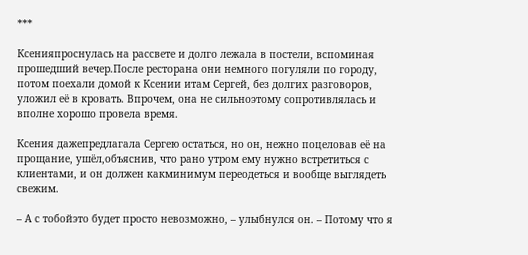***

Ксенияпроснулась на рассвете и долго лежала в постели, вспоминая прошедший вечер.После ресторана они немного погуляли по городу, потом поехали домой к Ксении итам Сергей, без долгих разговоров, уложил её в кровать. Впрочем, она не сильноэтому сопротивлялась и вполне хорошо провела время.

Ксения дажепредлагала Сергею остаться, но он, нежно поцеловав её на прощание, ушёл,объяснив, что рано утром ему нужно встретиться с клиентами, и он должен какминимум переодеться и вообще выглядеть свежим.

– А с тобойэто будет просто невозможно, – улыбнулся он. – Потому что я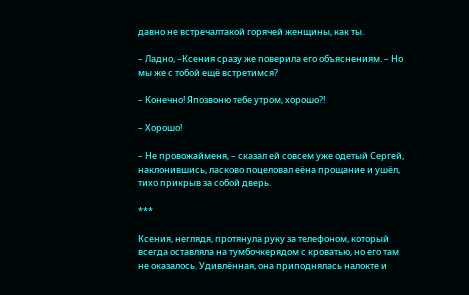давно не встречалтакой горячей женщины, как ты.

– Ладно, –Ксения сразу же поверила его объяснениям. – Но мы же с тобой ещё встретимся?

– Конечно! Япозвоню тебе утром, хорошо?!

– Хорошо!

– Не провожайменя, – сказал ей совсем уже одетый Сергей, наклонившись, ласково поцеловал еёна прощание и ушёл, тихо прикрыв за собой дверь.

***

Ксения, неглядя, протянула руку за телефоном, который всегда оставляла на тумбочкерядом с кроватью, но его там не оказалось. Удивлённая, она приподнялась налокте и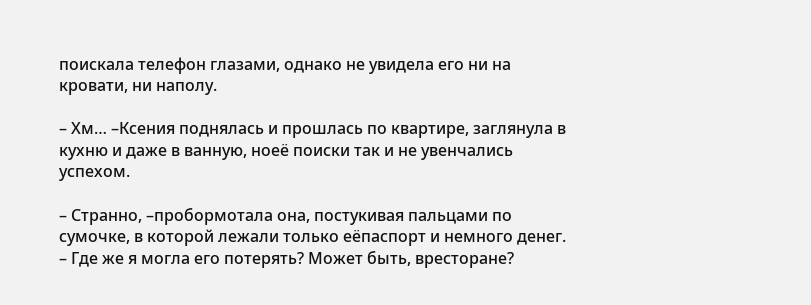поискала телефон глазами, однако не увидела его ни на кровати, ни наполу.

– Хм… –Ксения поднялась и прошлась по квартире, заглянула в кухню и даже в ванную, ноеё поиски так и не увенчались успехом.

– Странно, –пробормотала она, постукивая пальцами по сумочке, в которой лежали только еёпаспорт и немного денег. – Где же я могла его потерять? Может быть, вресторане?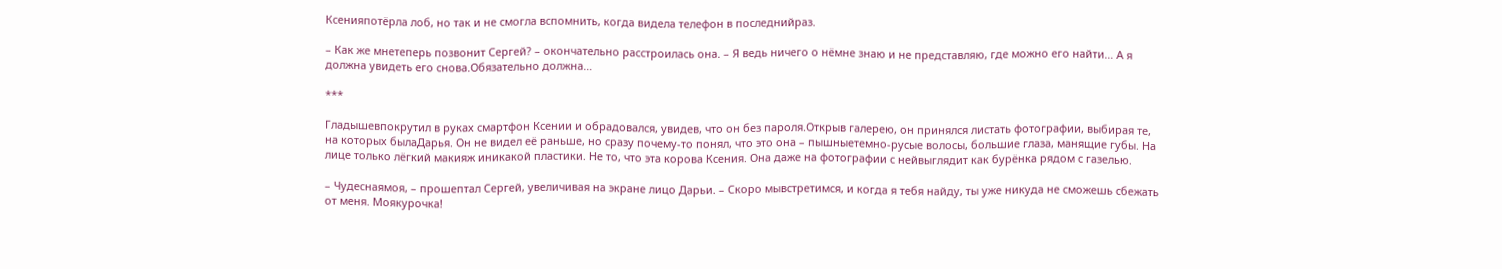Ксенияпотёрла лоб, но так и не смогла вспомнить, когда видела телефон в последнийраз.

– Как же мнетеперь позвонит Сергей? – окончательно расстроилась она. – Я ведь ничего о нёмне знаю и не представляю, где можно его найти… А я должна увидеть его снова.Обязательно должна…

***

Гладышевпокрутил в руках смартфон Ксении и обрадовался, увидев, что он без пароля.Открыв галерею, он принялся листать фотографии, выбирая те, на которых былаДарья. Он не видел её раньше, но сразу почему-то понял, что это она – пышныетемно-русые волосы, большие глаза, манящие губы. На лице только лёгкий макияж иникакой пластики. Не то, что эта корова Ксения. Она даже на фотографии с нейвыглядит как бурёнка рядом с газелью.

– Чудеснаямоя, – прошептал Сергей, увеличивая на экране лицо Дарьи. – Скоро мывстретимся, и когда я тебя найду, ты уже никуда не сможешь сбежать от меня. Моякурочка!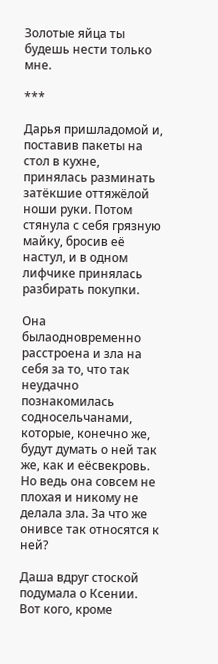Золотые яйца ты будешь нести только мне.

***

Дарья пришладомой и, поставив пакеты на стол в кухне, принялась разминать затёкшие оттяжёлой ноши руки. Потом стянула с себя грязную майку, бросив её настул, и в одном лифчике принялась разбирать покупки.

Она былаодновременно расстроена и зла на себя за то, что так неудачно познакомилась содносельчанами, которые, конечно же, будут думать о ней так же, как и еёсвекровь. Но ведь она совсем не плохая и никому не делала зла. За что же онивсе так относятся к ней?

Даша вдруг стоской подумала о Ксении. Вот кого, кроме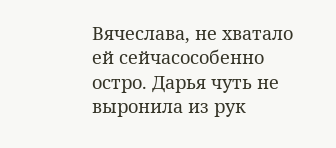Вячеслава, не хватало ей сейчасособенно остро. Дарья чуть не выронила из рук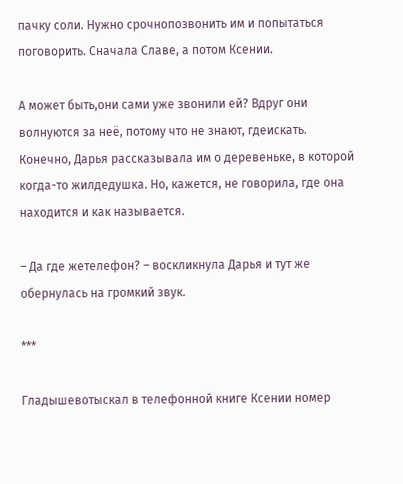пачку соли. Нужно срочнопозвонить им и попытаться поговорить. Сначала Славе, а потом Ксении.

А может быть,они сами уже звонили ей? Вдруг они волнуются за неё, потому что не знают, гдеискать. Конечно, Дарья рассказывала им о деревеньке, в которой когда-то жилдедушка. Но, кажется, не говорила, где она находится и как называется.

– Да где жетелефон? – воскликнула Дарья и тут же обернулась на громкий звук.

***

Гладышевотыскал в телефонной книге Ксении номер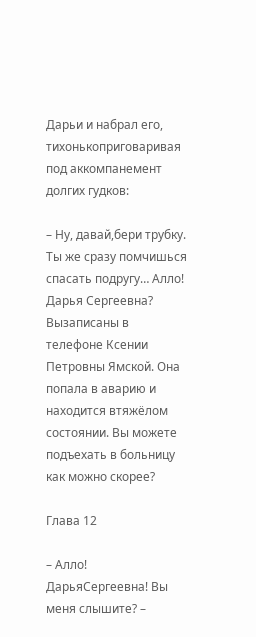Дарьи и набрал его, тихонькоприговаривая под аккомпанемент долгих гудков:

– Ну, давай,бери трубку. Ты же сразу помчишься спасать подругу… Алло! Дарья Сергеевна? Вызаписаны в телефоне Ксении Петровны Ямской. Она попала в аварию и находится втяжёлом состоянии. Вы можете подъехать в больницу как можно скорее?

Глава 12

– Алло! ДарьяСергеевна! Вы меня слышите? –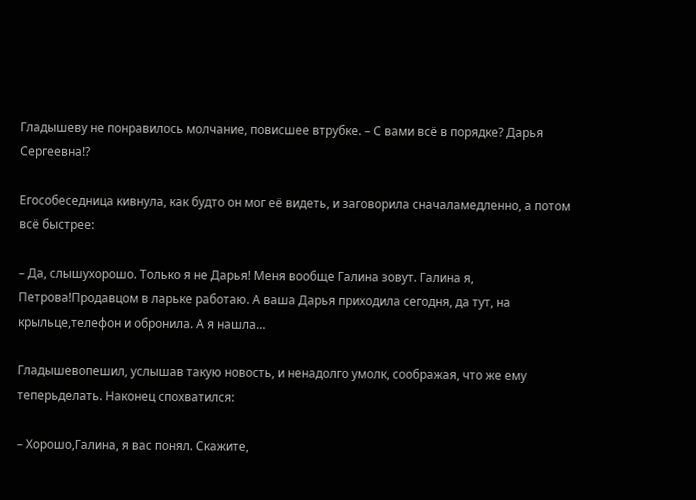Гладышеву не понравилось молчание, повисшее втрубке. – С вами всё в порядке? Дарья Сергеевна!?

Егособеседница кивнула, как будто он мог её видеть, и заговорила сначаламедленно, а потом всё быстрее:

– Да, слышухорошо. Только я не Дарья! Меня вообще Галина зовут. Галина я, Петрова!Продавцом в ларьке работаю. А ваша Дарья приходила сегодня, да тут, на крыльце,телефон и обронила. А я нашла…

Гладышевопешил, услышав такую новость, и ненадолго умолк, соображая, что же ему теперьделать. Наконец спохватился:

– Хорошо,Галина, я вас понял. Скажите,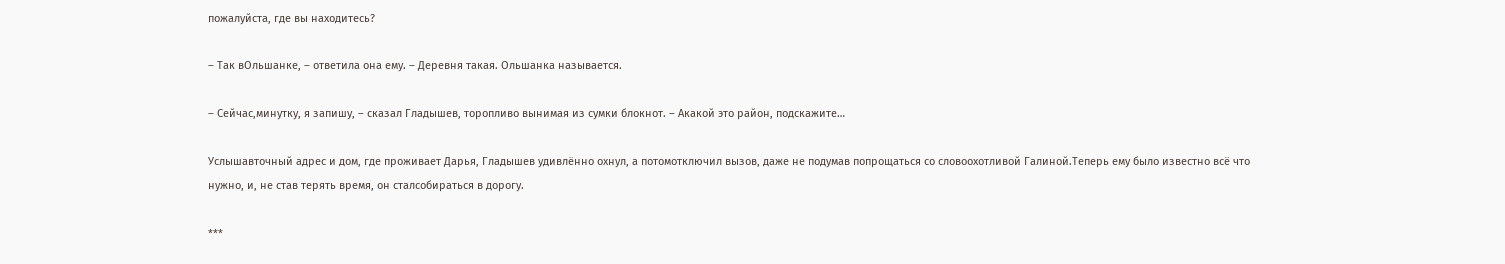пожалуйста, где вы находитесь?

– Так вОльшанке, – ответила она ему. – Деревня такая. Ольшанка называется.

– Сейчас,минутку, я запишу, – сказал Гладышев, торопливо вынимая из сумки блокнот. – Акакой это район, подскажите…

Услышавточный адрес и дом, где проживает Дарья, Гладышев удивлённо охнул, а потомотключил вызов, даже не подумав попрощаться со словоохотливой Галиной.Теперь ему было известно всё что нужно, и, не став терять время, он сталсобираться в дорогу.

***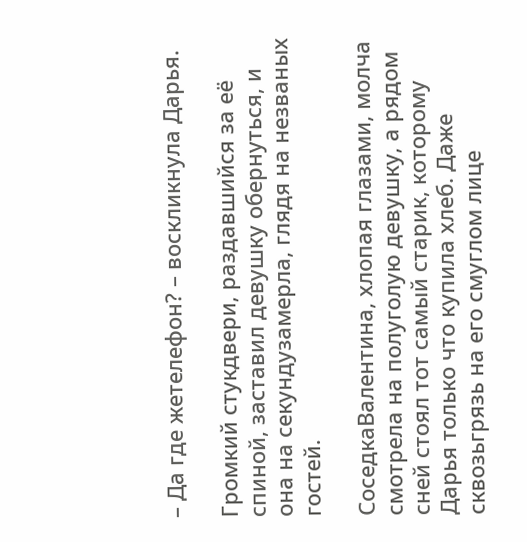– Да где жетелефон? – воскликнула Дарья.

Громкий стукдвери, раздавшийся за её спиной, заставил девушку обернуться, и она на секундузамерла, глядя на незваных гостей.

СоседкаВалентина, хлопая глазами, молча смотрела на полуголую девушку, а рядом сней стоял тот самый старик, которому Дарья только что купила хлеб. Даже сквозьгрязь на его смуглом лице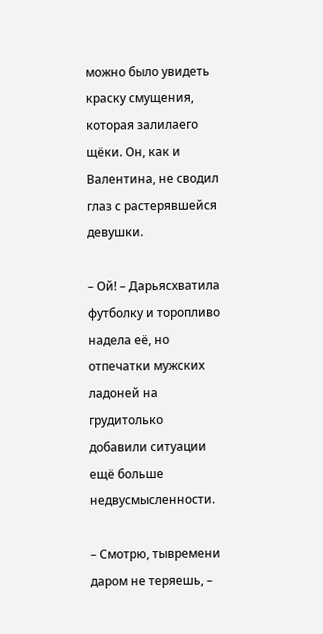можно было увидеть краску смущения, которая залилаего щёки. Он, как и Валентина, не сводил глаз с растерявшейся девушки.

– Ой! – Дарьясхватила футболку и торопливо надела её, но отпечатки мужских ладоней на грудитолько добавили ситуации ещё больше недвусмысленности.

– Смотрю, тывремени даром не теряешь, –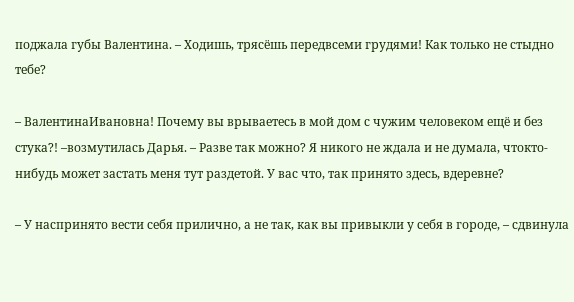поджала губы Валентина. – Ходишь, трясёшь передвсеми грудями! Как только не стыдно тебе?

– ВалентинаИвановна! Почему вы врываетесь в мой дом с чужим человеком ещё и без стука?! –возмутилась Дарья. – Разве так можно? Я никого не ждала и не думала, чтокто-нибудь может застать меня тут раздетой. У вас что, так принято здесь, вдеревне?

– У наспринято вести себя прилично, а не так, как вы привыкли у себя в городе, – сдвинула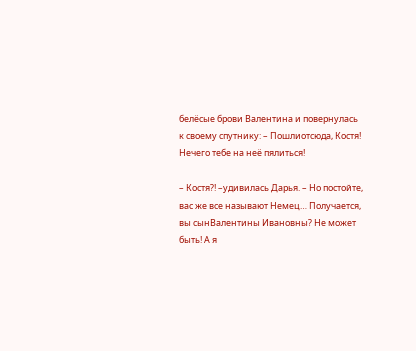белёсые брови Валентина и повернулась к своему спутнику: – Пошлиотсюда, Костя! Нечего тебе на неё пялиться!

– Костя?! –удивилась Дарья. – Но постойте, вас же все называют Немец… Получается, вы сынВалентины Ивановны? Не может быть! А я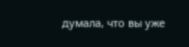думала, что вы уже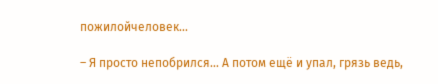пожилойчеловек...

– Я просто непобрился... А потом ещё и упал, грязь ведь,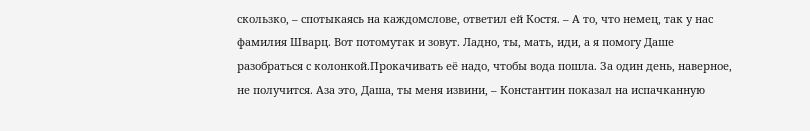скользко, – спотыкаясь на каждомслове, ответил ей Костя. – А то, что немец, так у нас фамилия Шварц. Вот потомутак и зовут. Ладно, ты, мать, иди, а я помогу Даше разобраться с колонкой.Прокачивать её надо, чтобы вода пошла. За один день, наверное, не получится. Аза это, Даша, ты меня извини, – Константин показал на испачканную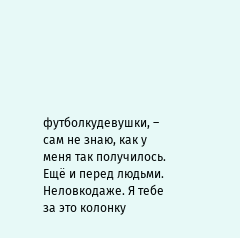футболкудевушки, – сам не знаю, как у меня так получилось. Ещё и перед людьми. Неловкодаже. Я тебе за это колонку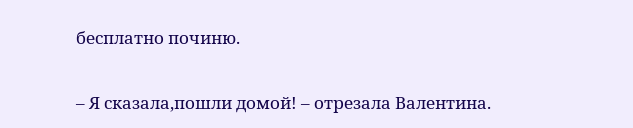бесплатно починю.

– Я сказала,пошли домой! – отрезала Валентина.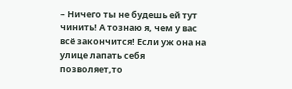– Ничего ты не будешь ей тут чинить! А тознаю я, чем у вас всё закончится! Если уж она на улице лапать себя позволяет,то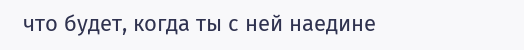что будет, когда ты с ней наедине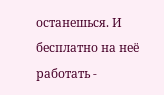останешься. И бесплатно на неё работать -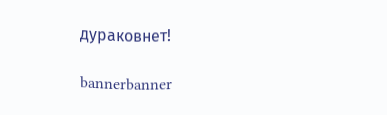дураковнет!

bannerbanner